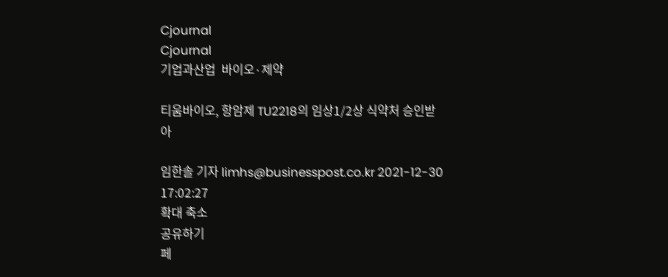Cjournal
Cjournal
기업과산업  바이오·제약

티움바이오, 항암제 TU2218의 임상1/2상 식약처 승인받아

임한솔 기자 limhs@businesspost.co.kr 2021-12-30 17:02:27
확대 축소
공유하기
페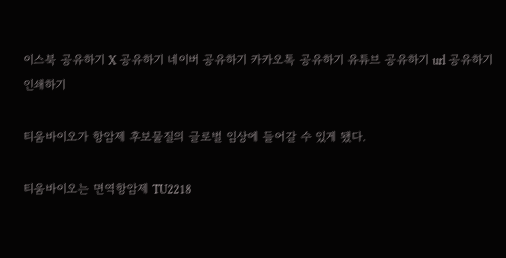이스북 공유하기 X 공유하기 네이버 공유하기 카카오톡 공유하기 유튜브 공유하기 url 공유하기 인쇄하기

티움바이오가 항암제 후보물질의 글로벌 임상에 들어갈 수 있게 됐다.

티움바이오는 면역항암제 TU2218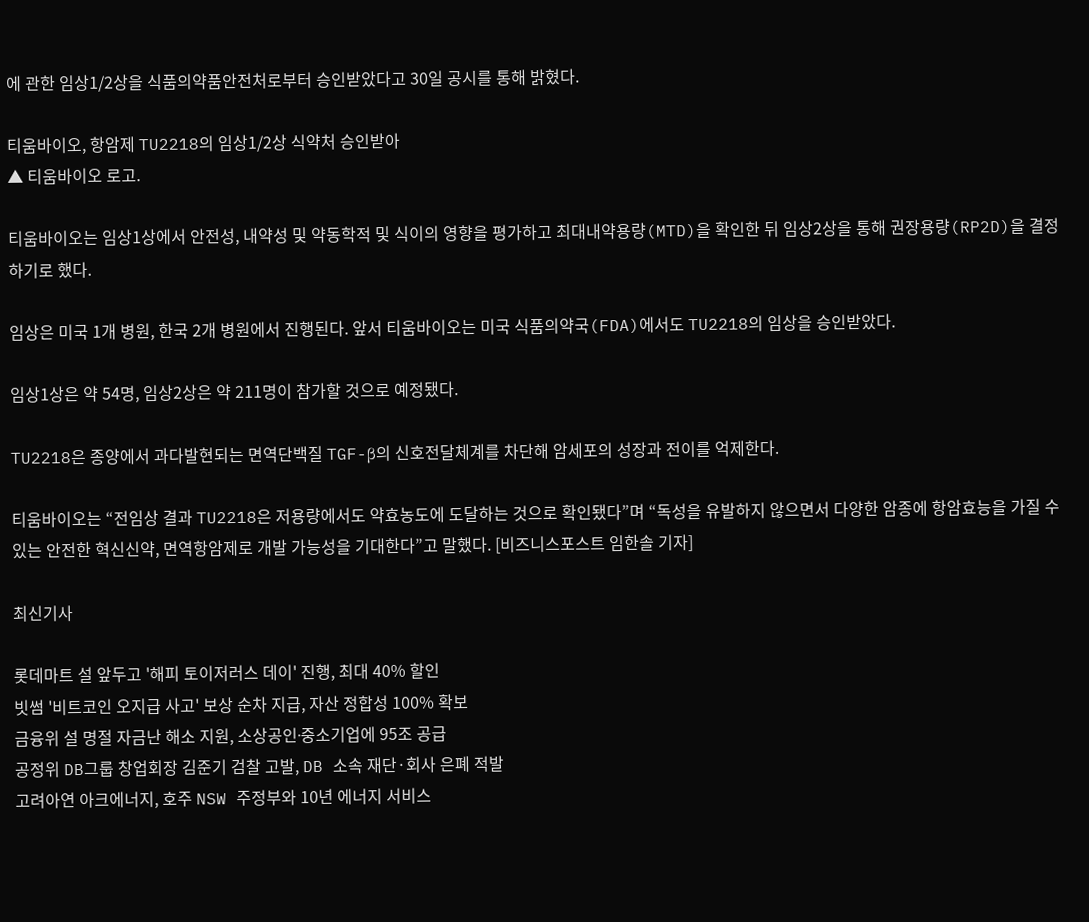에 관한 임상1/2상을 식품의약품안전처로부터 승인받았다고 30일 공시를 통해 밝혔다.

티움바이오, 항암제 TU2218의 임상1/2상 식약처 승인받아
▲ 티움바이오 로고.

티움바이오는 임상1상에서 안전성, 내약성 및 약동학적 및 식이의 영향을 평가하고 최대내약용량(MTD)을 확인한 뒤 임상2상을 통해 권장용량(RP2D)을 결정하기로 했다.

임상은 미국 1개 병원, 한국 2개 병원에서 진행된다. 앞서 티움바이오는 미국 식품의약국(FDA)에서도 TU2218의 임상을 승인받았다.

임상1상은 약 54명, 임상2상은 약 211명이 참가할 것으로 예정됐다.

TU2218은 종양에서 과다발현되는 면역단백질 TGF-β의 신호전달체계를 차단해 암세포의 성장과 전이를 억제한다.

티움바이오는 “전임상 결과 TU2218은 저용량에서도 약효농도에 도달하는 것으로 확인됐다”며 “독성을 유발하지 않으면서 다양한 암종에 항암효능을 가질 수 있는 안전한 혁신신약, 면역항암제로 개발 가능성을 기대한다”고 말했다. [비즈니스포스트 임한솔 기자]

최신기사

롯데마트 설 앞두고 '해피 토이저러스 데이' 진행, 최대 40% 할인
빗썸 '비트코인 오지급 사고' 보상 순차 지급, 자산 정합성 100% 확보
금융위 설 명절 자금난 해소 지원, 소상공인ᐧ중소기업에 95조 공급
공정위 DB그룹 창업회장 김준기 검찰 고발, DB 소속 재단·회사 은폐 적발
고려아연 아크에너지, 호주 NSW 주정부와 10년 에너지 서비스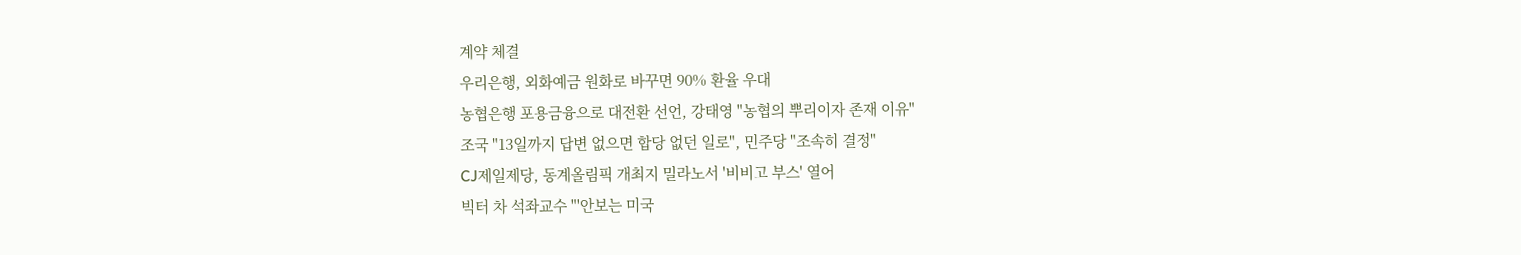계약 체결
우리은행, 외화예금 원화로 바꾸면 90% 환율 우대
농협은행 포용금융으로 대전환 선언, 강태영 "농협의 뿌리이자 존재 이유"
조국 "13일까지 답변 없으면 합당 없던 일로", 민주당 "조속히 결정"
CJ제일제당, 동계올림픽 개최지 밀라노서 '비비고 부스' 열어
빅터 차 석좌교수 "'안보는 미국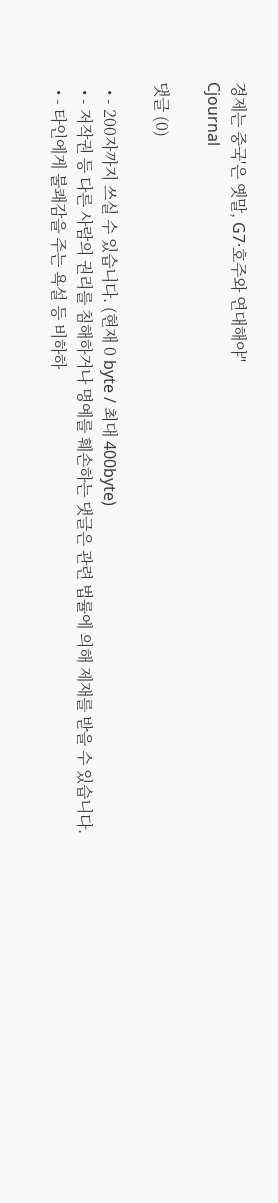경제는 중국'은 옛말, G7·호주와 연대해야"
Cjournal

댓글 (0)

  • - 200자까지 쓰실 수 있습니다. (현재 0 byte / 최대 400byte)
  • - 저작권 등 다른 사람의 권리를 침해하거나 명예를 훼손하는 댓글은 관련 법률에 의해 제재를 받을 수 있습니다.
  • - 타인에게 불쾌감을 주는 욕설 등 비하하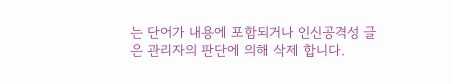는 단어가 내용에 포함되거나 인신공격성 글은 관리자의 판단에 의해 삭제 합니다.